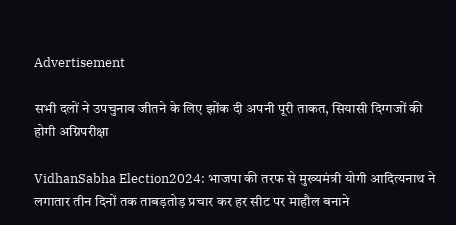Advertisement

सभी दलों ने उपचुनाव जीतने के लिए झोंक दी अपनी पूरी ताकत, सियासी दिग्गजों की होगी अग्निपरीक्षा

VidhanSabha Election2024: भाजपा की तरफ से मुख्यमंत्री योगी आदित्यनाथ ने लगातार तीन दिनों तक ताबड़तोड़ प्रचार कर हर सीट पर माहौल बनाने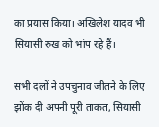का प्रयास किया। अखिलेश यादव भी सियासी रुख को भांप रहे हैं।

सभी दलों ने उपचुनाव जीतने के लिए झोंक दी अपनी पूरी ताकत, सियासी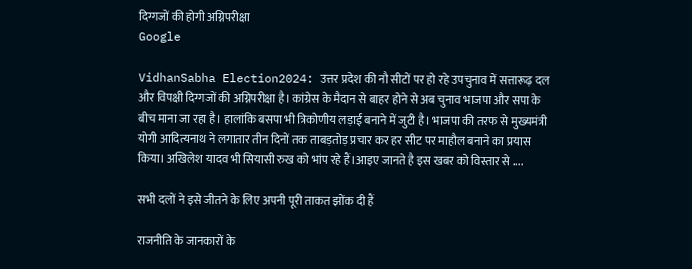दिग्गजों की होगी अग्निपरीक्षा
Google

VidhanSabha Election2024: उत्तर प्रदेश की नौ सीटों पर हो रहे उपचुनाव में सत्तारूढ़ दल और विपक्षी दिग्गजों की अग्निपरीक्षा है। कांग्रेस के मैदान से बाहर होने से अब चुनाव भाजपा और सपा के बीच माना जा रहा है। हालांक‍ि बसपा भी त्रिकोणीय लड़ाई बनाने में जुटी है। भाजपा की तरफ से मुख्यमंत्री योगी आदित्यनाथ ने लगातार तीन दिनों तक ताबड़तोड़ प्रचार कर हर सीट पर माहौल बनाने का प्रयास किया। अखिलेश यादव भी सियासी रुख को भांप रहे हैं।आइए जानते है इस खबर को विस्तार से ....

सभी दलों ने इसे जीतने के लिए अपनी पूरी ताकत झोंक दी हैं

राजनीति के जानकारों के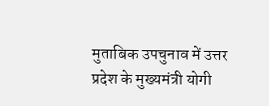मुताब‍िक उपचुनाव में उत्तर प्रदेश के मुख्यमंत्री योगी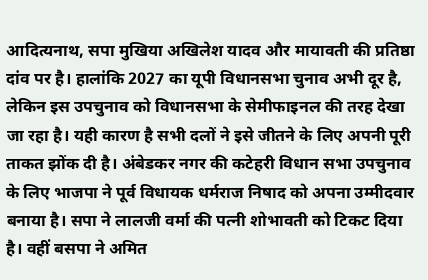आद‍ित्‍यनाथ, सपा मुखिया अखिलेश यादव और मायावती की प्रतिष्ठा दांव पर है। हालांक‍ि 2027 का यूपी विधानसभा चुनाव अभी दूर है, लेकिन इस उपचुनाव को विधानसभा के सेमीफाइनल की तरह देखा जा रहा है। यही कारण है सभी दलों ने इसे जीतने के लिए अपनी पूरी ताकत झोंक दी है। अंबेडकर नगर की कटेहरी विधान सभा उपचुनाव के लिए भाजपा ने पूर्व विधायक धर्मराज निषाद को अपना उम्मीदवार बनाया है। सपा ने लालजी वर्मा की पत्नी शोभावती को टिकट दिया है। वहीं बसपा ने अमित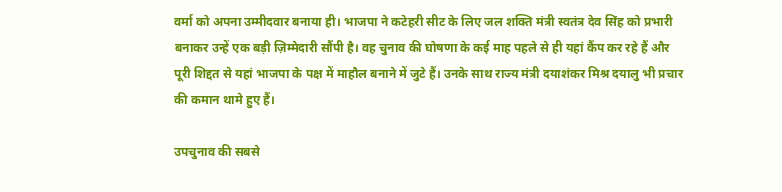वर्मा को अपना उम्मीदवार बनाया ही। भाजपा ने कटेहरी सीट के लिए जल शक्ति मंत्री स्वतंत्र देव सिंह को प्रभारी बनाकर उन्हें एक बड़ी ज़िम्मेदारी सौंपी है। वह चुनाव की घोषणा के कई माह पहले से ही यहां कैंप कर रहे हैं और पूरी शिद्दत से यहां भाजपा के पक्ष में माहौल बनाने में जुटे हैं। उनके साथ राज्य मंत्री दयाशंकर मिश्र दयालु भी प्रचार की कमान थामे हुए हैं।

उपचुनाव की सबसे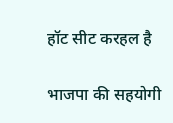हॉट सीट करहल है

भाजपा की सहयोगी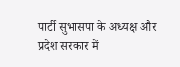पार्टी सुभासपा के अध्यक्ष और प्रदेश सरकार में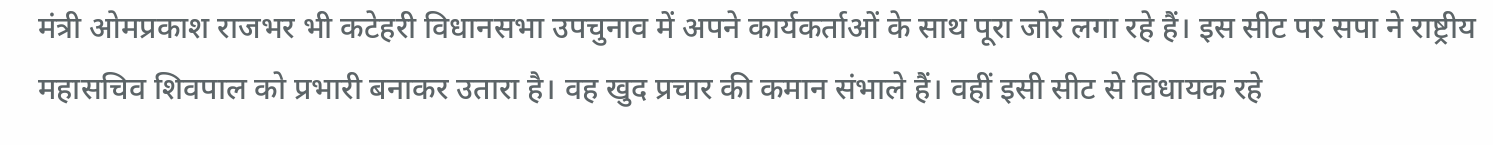मंत्री ओमप्रकाश राजभर भी कटेहरी विधानसभा उपचुनाव में अपने कार्यकर्ताओं के साथ पूरा जोर लगा रहे हैं। इस सीट पर सपा ने राष्ट्रीय महासचिव शिवपाल को प्रभारी बनाकर उतारा है। वह खुद प्रचार की कमान संभाले हैं। वहीं इसी सीट से विधायक रहे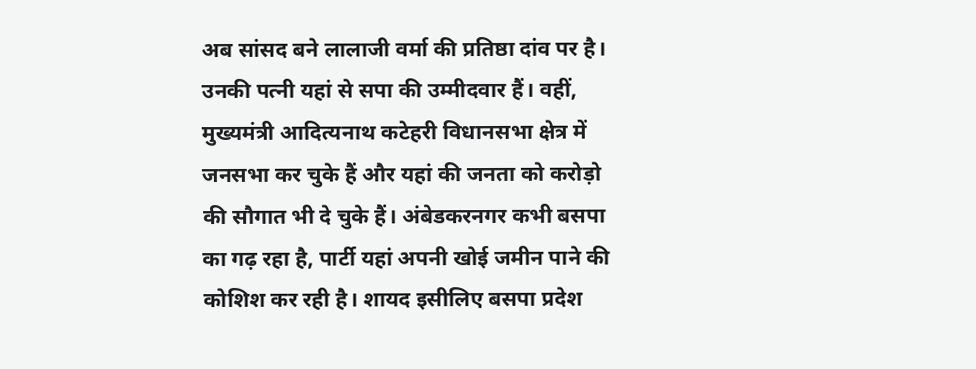अब सांसद बने लालाजी वर्मा की प्रतिष्ठा दांव पर है। उनकी पत्नी यहां से सपा की उम्मीदवार हैं। वहीं, मुख्यमंत्री आदित्यनाथ कटेहरी विधानसभा क्षेत्र में जनसभा कर चुके हैं और यहां की जनता को करोड़ो की सौगात भी दे चुके हैं। अंबेडकरनगर कभी बसपा का गढ़ रहा है, पार्टी यहां अपनी खोई जमीन पाने की कोशिश कर रही है। शायद इसीलिए बसपा प्रदेश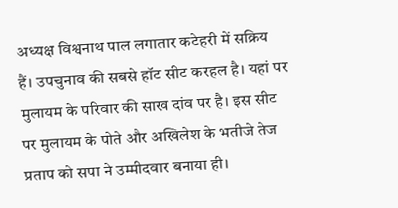अध्यक्ष विश्वनाथ पाल लगातार कटेहरी में सक्रिय हैं। उपचुनाव की सबसे हॉट सीट करहल है। यहां पर मुलायम के परिवार की साख दांव पर है। इस सीट पर मुलायम के पोते और अखिलेश के भतीजे तेज प्रताप को सपा ने उम्मीदवार बनाया ही।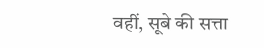वहीं, सूबे की सत्ता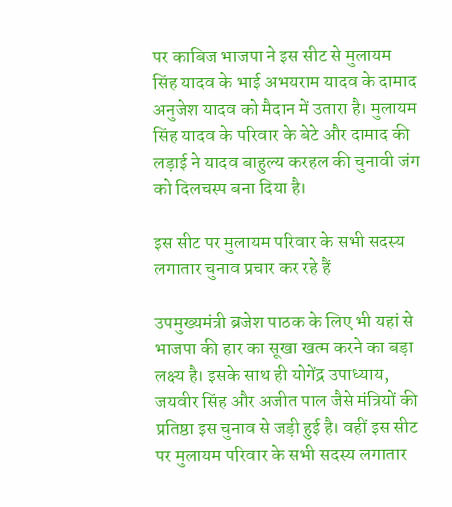पर काबिज भाजपा ने इस सीट से मुलायम सिंह यादव के भाई अभयराम यादव के दामाद अनुजेश यादव को मैदान में उतारा है। मुलायम सिंह यादव के परिवार के बेटे और दामाद की लड़ाई ने यादव बाहुल्य करहल की चुनावी जंग को दिलचस्प बना दिया है।

इस सीट पर मुलायम परिवार के सभी सदस्य लगातार चुनाव प्रचार कर रहे हैं

उपमुख्यमंत्री ब्रजेश पाठक के लिए भी यहां से भाजपा की हार का सूखा खत्म करने का बड़ा लक्ष्य है। इसके साथ ही योगेंद्र उपाध्याय, जयवीर सिंह और अजीत पाल जैसे मंत्रियों की प्रतिष्ठा इस चुनाव से जड़ी हुई है। वहीं इस सीट पर मुलायम परिवार के सभी सदस्य लगातार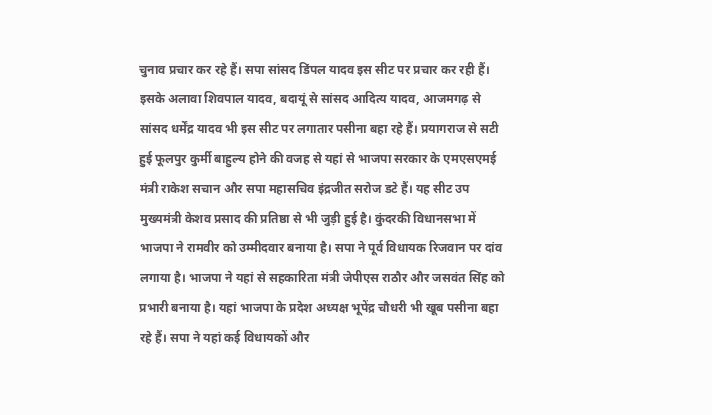चुनाव प्रचार कर रहे हैं। सपा सांसद डिंपल यादव इस सीट पर प्रचार कर रही हैं। इसके अलावा शिवपाल यादव, बदायूं से सांसद आदित्य यादव, आजमगढ़ से सांसद धर्मेंद्र यादव भी इस सीट पर लगातार पसीना बहा रहे हैं। प्रयागराज से सटी हुई फूलपुर कुर्मी बाहुल्‍य होने की वजह से यहां से भाजपा सरकार के एमएसएमई मंत्री राकेश सचान और सपा महासचिव इंद्रजीत सरोज डटे हैं। यह सीट उप मुख्यमंत्री केशव प्रसाद की प्रतिष्ठा से भी जुड़ी हुई है। कुंदरकी विधानसभा में भाजपा ने रामवीर को उम्मीदवार बनाया है। सपा ने पूर्व विधायक रिजवान पर दांव लगाया है। भाजपा ने यहां से सहकारिता मंत्री जेपीएस राठौर और जसवंत सिंह को प्रभारी बनाया है। यहां भाजपा के प्रदेश अध्यक्ष भूपेंद्र चौधरी भी खूब पसीना बहा रहे हैं। सपा ने यहां कई विधायकों और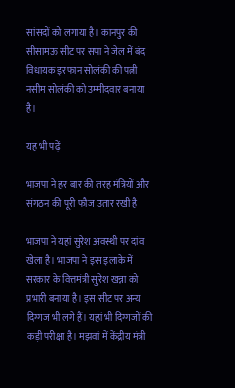सांसदों को लगाया है। कानपुर की सीसामऊ सीट पर सपा ने जेल में बंद विधायक इरफान सोलंकी की पत्नी नसीम सोलंकी को उम्मीदवार बनाया है।

यह भी पढ़ें

भाजपा ने हर बार की तरह मंत्रियों और संगठन की पूरी फौज उतार रखी है

भाजपा ने यहां सुरेश अवस्थी पर दांव खेला है। भाजपा ने इस इलाके में सरकार के वित्तमंत्री सुरेश खन्ना को प्रभारी बनाया है। इस सीट पर अन्य दिग्गज भी लगे हैं। यहां भी दिग्गजों की कड़ी परीक्षा है। मझवां में केंद्रीय मंत्री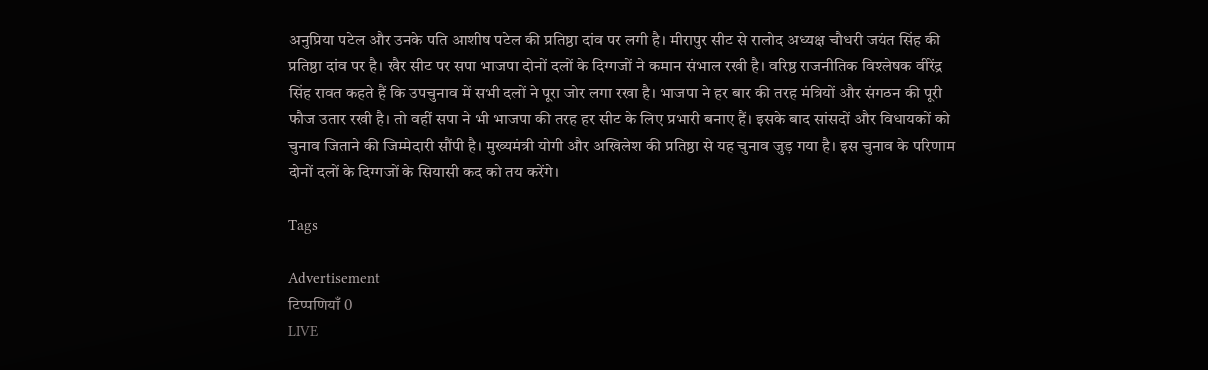अनुप्रिया पटेल और उनके पति आशीष पटेल की प्रतिष्ठा दांव पर लगी है। मीरापुर सीट से रालोद अध्यक्ष चौधरी जयंत सिंह की प्रतिष्ठा दांव पर है। खैर सीट पर सपा भाजपा दोनों दलों के दिग्गजों ने कमान संभाल रखी है। वरिष्ठ राजनीतिक विश्लेषक वीरेंद्र सिंह रावत कहते हैं कि उपचुनाव में सभी दलों ने पूरा जोर लगा रखा है। भाजपा ने हर बार की तरह मंत्रियों और संगठन की पूरी फौज उतार रखी है। तो वहीं सपा ने भी भाजपा की तरह हर सीट के लिए प्रभारी बनाए हैं। इसके बाद सांसदों और विधायकों को चुनाव जिताने की जिम्मेदारी सौंपी है। मुख्यमंत्री योगी और अखिलेश की प्रतिष्ठा से यह चुनाव जुड़ गया है। इस चुनाव के परिणाम दोनों दलों के दिग्गजों के सियासी कद को तय करेंगे।

Tags

Advertisement
टिप्पणियाँ 0
LIVE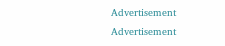Advertisement
Advertisement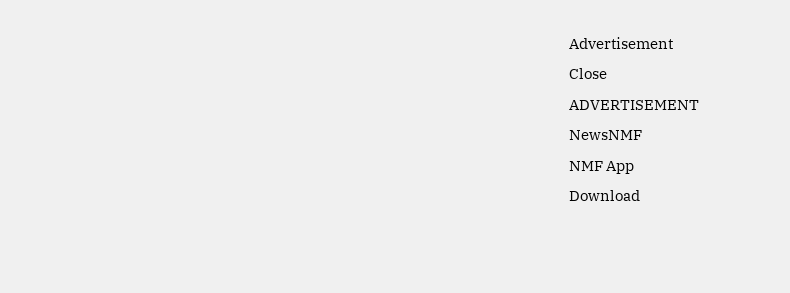Advertisement
Close
ADVERTISEMENT
NewsNMF
NMF App
Download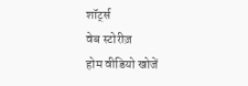शॉर्ट्स
वेब स्टोरीज़
होम वीडियो खोजें